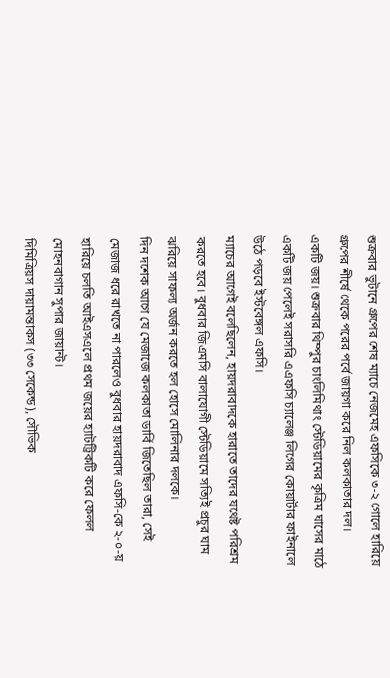শুক্রবার ভুটানে গ্রুপের শেষ ম্যাচে নেজমেহ এফসিকে ৩-২ গোলে হারিয়ে গ্রুপের শীর্ষে থেকে পরের পর্বে জায়গা করে নিল কলকাতার দল।
একটি জয়। শুক্রবার থিম্পুর চাংলিমিথাং স্টেডিয়ামের কৃত্রিম ঘাসের মাঠে একটি জয় পেলেই সরাসরি এএফসি চ্যালেঞ্জ লিগের কোয়ার্টার ফাইনালে উঠে পড়বে ইস্টবেঙ্গল এফসি।
ম্যাচের আগেই বলেছিলেন, হায়দরাবাদকে হারাতে তাদের যথেষ্ট পরিশ্রম করতে হবে। বুধবার জিএমসি বালাযোগী স্টেডিয়ামে সত্যিই প্রচুর ঘাম ঝরিয়ে সাফল্য অর্জন করতে হল হোসে মোলিনার দলকে।
দিন দশেক আগে যে মেজাজে কলকাতা ডার্বি জিতেছিল তারা, সেই মেজাজ ধরে রাখতে না পারলেও বুধবার হায়দরাবাদ এফসি-কে ২-০-য় হারিয়ে চলতি আইএসএলে প্রথম জয়ের হ্যাটট্রিকটি করে ফেলল মোহনবাগান সুপার জায়ান্ট।
দিমিত্রিয়স দায়ামন্তাকস (৩৩ সেকেন্ড), সৌভিক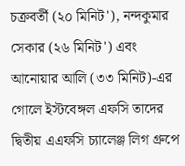চক্রবর্তী (২০ মিনিট'), নন্দকুমার সেকার (২৬ মিনিট') এবং আনোয়ার আলি (৩৩ মিনিট)-এর গোলে ইস্টবেঙ্গল এফসি তাদের দ্বিতীয় এএফসি চ্যালেঞ্জ লিগ গ্রুপে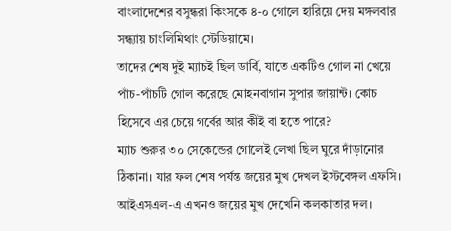বাংলাদেশের বসুন্ধরা কিংসকে ৪-০ গোলে হারিয়ে দেয় মঙ্গলবার সন্ধ্যায় চাংলিমিথাং স্টেডিয়ামে।
তাদের শেষ দুই ম্যাচই ছিল ডার্বি, যাতে একটিও গোল না খেয়ে পাঁচ-পাঁচটি গোল করেছে মোহনবাগান সুপার জায়ান্ট। কোচ হিসেবে এর চেয়ে গর্বের আর কীই বা হতে পারে?
ম্যাচ শুরুর ৩০ সেকেন্ডের গোলেই লেখা ছিল ঘুরে দাঁড়ানোর ঠিকানা। যার ফল শেষ পর্যন্ত জয়ের মুখ দেখল ইস্টবেঙ্গল এফসি। আইএসএল-এ এখনও জয়ের মুখ দেখেনি কলকাতার দল।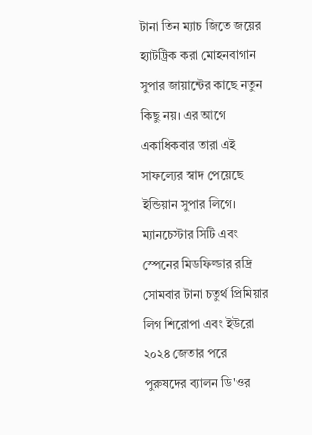টানা তিন ম্যাচ জিতে জয়ের হ্যাটট্রিক করা মোহনবাগান সুপার জায়ান্টের কাছে নতুন কিছু নয়। এর আগে একাধিকবার তারা এই সাফল্যের স্বাদ পেয়েছে ইন্ডিয়ান সুপার লিগে।
ম্যানচেস্টার সিটি এবং স্পেনের মিডফিল্ডার রদ্রি সোমবার টানা চতুর্থ প্রিমিয়ার লিগ শিরোপা এবং ইউরো ২০২৪ জেতার পরে পুরুষদের ব্যালন ডি'ওর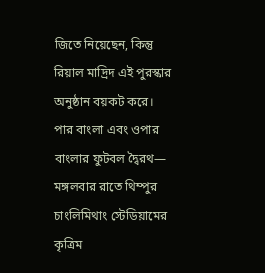জিতে নিয়েছেন, কিন্তু রিয়াল মাদ্রিদ এই পুরস্কার অনুষ্ঠান বয়কট করে।
পার বাংলা এবং ওপার বাংলার ফুটবল দ্বৈরথ— মঙ্গলবার রাতে থিম্পুর চাংলিমিথাং স্টেডিয়ামের কৃত্রিম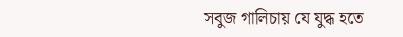সবুজ গালিচায় যে যুদ্ধ হতে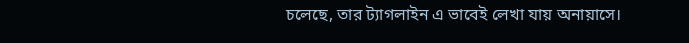চলেছে, তার ট্যাগলাইন এ ভাবেই লেখা যায় অনায়াসে।